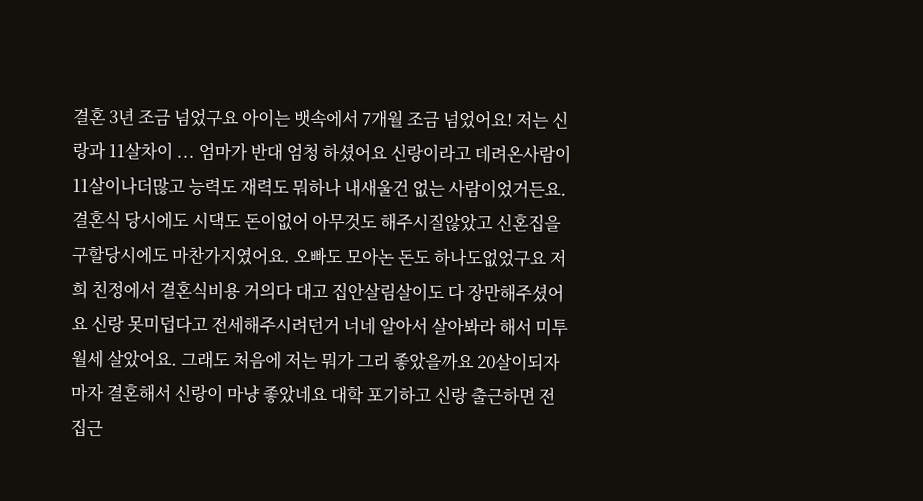결혼 3년 조금 넘었구요 아이는 뱃속에서 7개월 조금 넘었어요! 저는 신랑과 11살차이 ... 엄마가 반대 엄청 하셨어요 신랑이라고 데려온사람이 11살이나더많고 능력도 재력도 뭐하나 내새울건 없는 사람이었거든요. 결혼식 당시에도 시댁도 돈이없어 아무것도 해주시질않았고 신혼집을 구할당시에도 마찬가지였어요. 오빠도 모아논 돈도 하나도없었구요 저희 친정에서 결혼식비용 거의다 대고 집안살림살이도 다 장만해주셨어요 신랑 못미덥다고 전세해주시려던거 너네 알아서 살아봐라 해서 미투 월세 살았어요. 그래도 처음에 저는 뭐가 그리 좋았을까요 20살이되자마자 결혼해서 신랑이 마냥 좋았네요 대학 포기하고 신랑 출근하면 전 집근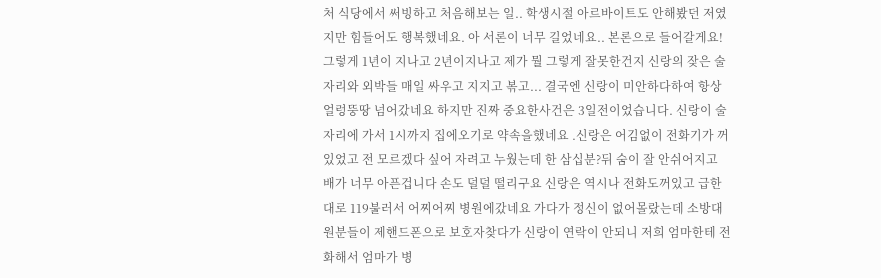처 식당에서 써빙하고 처음해보는 일.. 학생시절 아르바이트도 안해봤던 저였지만 힘들어도 행복했네요. 아 서론이 너무 길었네요.. 본론으로 들어갈게요! 그렇게 1년이 지나고 2년이지나고 제가 뭘 그렇게 잘못한건지 신랑의 잦은 술자리와 외박들 매일 싸우고 지지고 볶고... 결국엔 신랑이 미안하다하여 항상 얼렁뚱땅 넘어갔네요 하지만 진짜 중요한사건은 3일전이었습니다. 신랑이 술자리에 가서 1시까지 집에오기로 약속을했네요 .신랑은 어김없이 전화기가 꺼있었고 전 모르겠다 싶어 자려고 누웠는데 한 삼십분?뒤 숨이 잘 안쉬어지고 배가 너무 아픈겁니다 손도 덜덜 떨리구요 신랑은 역시나 전화도꺼있고 급한대로 119불러서 어찌어찌 병원에갔네요 가다가 정신이 없어몰랐는데 소방대원분들이 제핸드폰으로 보호자찾다가 신랑이 연락이 안되니 저희 엄마한테 전화해서 엄마가 병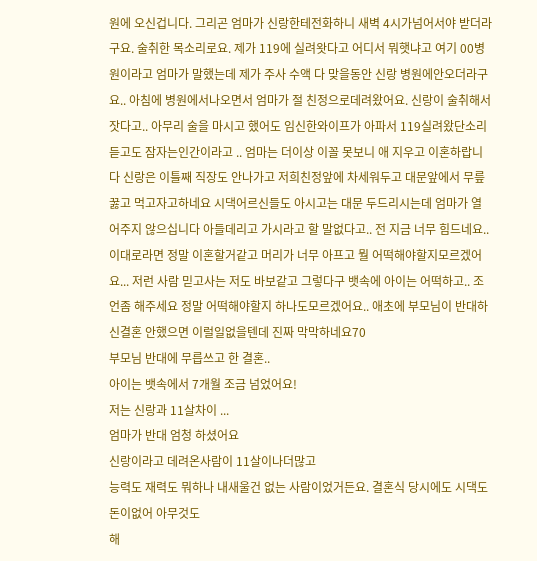원에 오신겁니다. 그리곤 엄마가 신랑한테전화하니 새벽 4시가넘어서야 받더라구요. 술취한 목소리로요. 제가 119에 실려왓다고 어디서 뭐햇냐고 여기 00병원이라고 엄마가 말했는데 제가 주사 수액 다 맞을동안 신랑 병원에안오더라구요.. 아침에 병원에서나오면서 엄마가 절 친정으로데려왔어요. 신랑이 술취해서 잣다고.. 아무리 술을 마시고 했어도 임신한와이프가 아파서 119실려왔단소리듣고도 잠자는인간이라고 .. 엄마는 더이상 이꼴 못보니 애 지우고 이혼하랍니다 신랑은 이틀째 직장도 안나가고 저희친정앞에 차세워두고 대문앞에서 무릎 꿇고 먹고자고하네요 시댁어르신들도 아시고는 대문 두드리시는데 엄마가 열어주지 않으십니다 아들데리고 가시라고 할 말없다고.. 전 지금 너무 힘드네요.. 이대로라면 정말 이혼할거같고 머리가 너무 아프고 뭘 어떡해야할지모르겠어요... 저런 사람 믿고사는 저도 바보같고 그렇다구 뱃속에 아이는 어떡하고.. 조언좀 해주세요 정말 어떡해야할지 하나도모르겠어요.. 애초에 부모님이 반대하신결혼 안했으면 이럴일없을텐데 진짜 막막하네요70
부모님 반대에 무릅쓰고 한 결혼..
아이는 뱃속에서 7개월 조금 넘었어요!
저는 신랑과 11살차이 ...
엄마가 반대 엄청 하셨어요
신랑이라고 데려온사람이 11살이나더많고
능력도 재력도 뭐하나 내새울건 없는 사람이었거든요. 결혼식 당시에도 시댁도 돈이없어 아무것도
해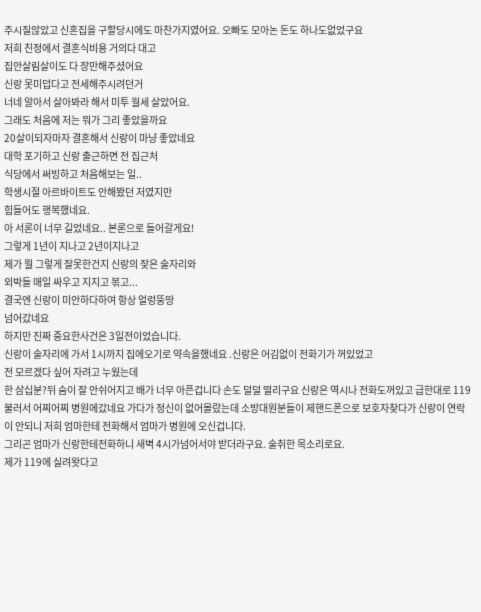주시질않았고 신혼집을 구할당시에도 마찬가지였어요. 오빠도 모아논 돈도 하나도없었구요
저희 친정에서 결혼식비용 거의다 대고
집안살림살이도 다 장만해주셨어요
신랑 못미덥다고 전세해주시려던거
너네 알아서 살아봐라 해서 미투 월세 살았어요.
그래도 처음에 저는 뭐가 그리 좋았을까요
20살이되자마자 결혼해서 신랑이 마냥 좋았네요
대학 포기하고 신랑 출근하면 전 집근처
식당에서 써빙하고 처음해보는 일..
학생시절 아르바이트도 안해봤던 저였지만
힘들어도 행복했네요.
아 서론이 너무 길었네요.. 본론으로 들어갈게요!
그렇게 1년이 지나고 2년이지나고
제가 뭘 그렇게 잘못한건지 신랑의 잦은 술자리와
외박들 매일 싸우고 지지고 볶고...
결국엔 신랑이 미안하다하여 항상 얼렁뚱땅
넘어갔네요
하지만 진짜 중요한사건은 3일전이었습니다.
신랑이 술자리에 가서 1시까지 집에오기로 약속을했네요 .신랑은 어김없이 전화기가 꺼있었고
전 모르겠다 싶어 자려고 누웠는데
한 삼십분?뒤 숨이 잘 안쉬어지고 배가 너무 아픈겁니다 손도 덜덜 떨리구요 신랑은 역시나 전화도꺼있고 급한대로 119불러서 어찌어찌 병원에갔네요 가다가 정신이 없어몰랐는데 소방대원분들이 제핸드폰으로 보호자찾다가 신랑이 연락이 안되니 저희 엄마한테 전화해서 엄마가 병원에 오신겁니다.
그리곤 엄마가 신랑한테전화하니 새벽 4시가넘어서야 받더라구요. 술취한 목소리로요.
제가 119에 실려왓다고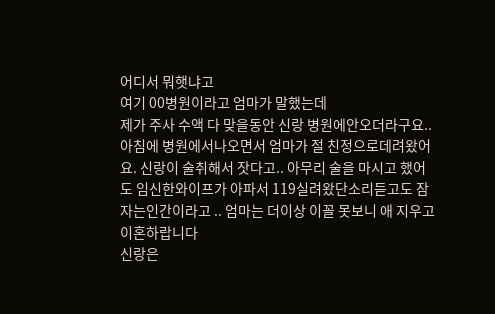어디서 뭐햇냐고
여기 00병원이라고 엄마가 말했는데
제가 주사 수액 다 맞을동안 신랑 병원에안오더라구요..
아침에 병원에서나오면서 엄마가 절 친정으로데려왔어요. 신랑이 술취해서 잣다고.. 아무리 술을 마시고 했어도 임신한와이프가 아파서 119실려왔단소리듣고도 잠자는인간이라고 .. 엄마는 더이상 이꼴 못보니 애 지우고 이혼하랍니다
신랑은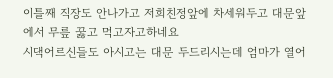이틀째 직장도 안나가고 저희친정앞에 차세워두고 대문앞에서 무릎 꿇고 먹고자고하네요
시댁어르신들도 아시고는 대문 두드리시는데 엄마가 열어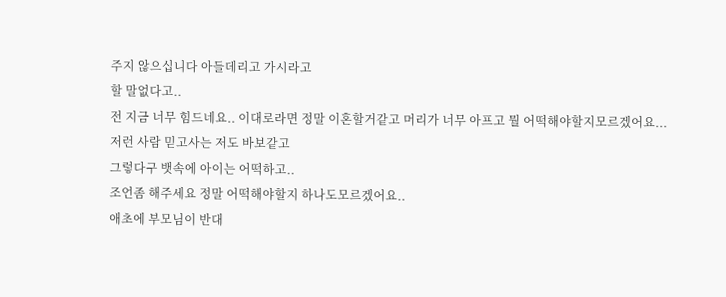주지 않으십니다 아들데리고 가시라고
할 말없다고..
전 지금 너무 힘드네요.. 이대로라면 정말 이혼할거같고 머리가 너무 아프고 뭘 어떡해야할지모르겠어요...
저런 사람 믿고사는 저도 바보같고
그렇다구 뱃속에 아이는 어떡하고..
조언좀 해주세요 정말 어떡해야할지 하나도모르겠어요..
애초에 부모님이 반대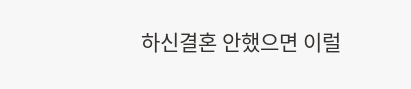하신결혼 안했으면 이럴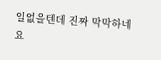일없을텐데 진짜 막막하네요